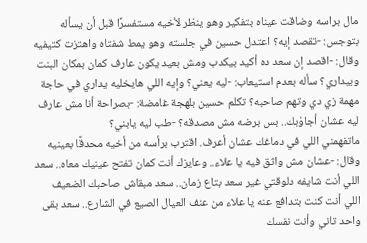مال براسه وضاقت عيناه بتفكير وهو ينظر لأخيه مستفسرًا قبل أن يسأله بتوجس: -تقصد إيه؟ اعتدل حسين في جلسته وهو يمط شفتاه واهتزت كتيفيه وقال: -اقصد إن سعد ده أكيد بيكدب ومش بعيد يكون عارف كمان بمكان البنت وبيداري؟ سأله بعدم استيعاب: -ليه يعني؟ وإيه اللي هايخليه يداري في حاجة مهمة زي دي وتهم صاحبه؟ تكلم حسين بلهجة غامضة: -بصراحة أنا مش عارف ليه عشان أجاوْبك.. بس برضه مش مصدقه؟ -طب ليه يابني؟
ماتفهمني اللي في دماغك عشان أعرف. اقترب برأسه من أخيه محدقًا بعينيه وقال: -عشان مش واثق فيه يا علاء.. وعايزك أنت كمان تفتح عينيك معاه.. سعد اللي أنت شايفه دلوقتي غير سعد بتاع زمان.. سعد مبقاش صاحبك الضعيف اللي أنت كنت بتدافع عنه يا علاء من عنف العيال الصيع في الشارع.. سعد بقى واحد تاني وأنت نفسك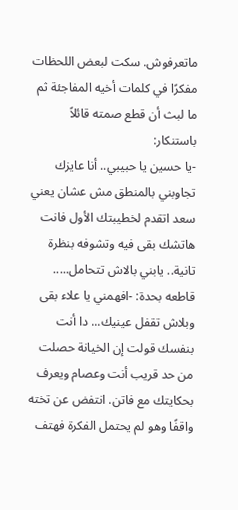ماتعرفوش. سكت لبعض اللحظات مفكرًا في كلمات أخيه المفاجئة ثم ما لبث أن قطع صمته قائلاً باستنكار:
-يا حسين يا حبيبي.. أنا عايزك تجاوبني بالمنطق مش عشان يعني سعد اتقدم لخطيبتك الأول فانت هاتشك بقى فيه وتشوفه بنظرة تانية.. يابني بالاش تتحامل..... قاطعه بحدة: -افهمني يا علاء بقى وبلاش تقفل عينيك... دا أنت بنفسك قولت إن الخيانة حصلت من حد قريب أنت وعصام ويعرف بحكايتك مع فاتن. انتفض عن تخته واقفًا وهو لم يحتمل الفكرة فهتف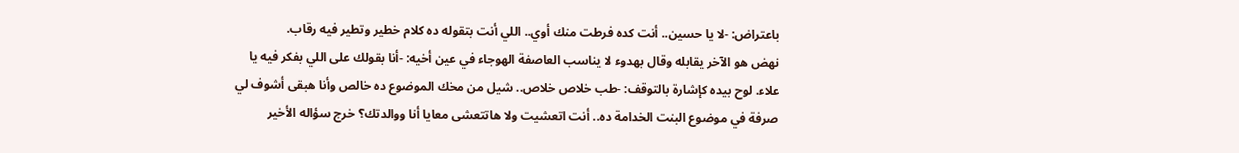باعتراض: -لا يا حسين.. أنت كده فرطت منك أوي.. اللي أنت بتقوله ده كلام خطير وتطير فيه رقاب.
نهض هو الآخر يقابله وقال بهدوء لا يناسب العاصفة الهوجاء في عين أخيه: -أنا بقولك على اللي بفكر فيه يا علاء. لوح بيده كإشارة بالتوقف: -طب خلاص خلاص.. شيل من مخك الموضوع ده خالص وأنا هبقى أشوف لي صرفة في موضوع البنت الخدامة ده.. أنت اتعشيت ولا هاتتعشى معايا أنا ووالدتك؟ خرج سؤاله الأخير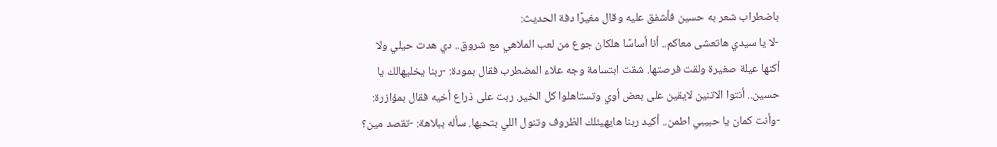باضطراب شعر به حسين فأشفق عليه وقال مغيرًا دفة الحديث:
-لا يا سيدي هاتعشى معاكم.. أنا أساسًا هلكان جوع من لعب الملاهي مع شروق.. دي هدت حيلي ولا أكنها عيلة صغيرة ولقت فرصتها. شقت ابتسامة وجه علاء المضطرب فقال بمودة: -ربنا يخليهالك يا حسين.. أنتوا الاتنين لايقين على بعض أوي وتستاهلوا كل الخير. ربت على ذراع أخيه فقال بمؤازرة: -وأنت كمان يا حبيبي اطمن.. أكيد ربنا هايهيئلك الظروف وتنول اللي بتحبها. سأله ببلاهة: -تقصد مين؟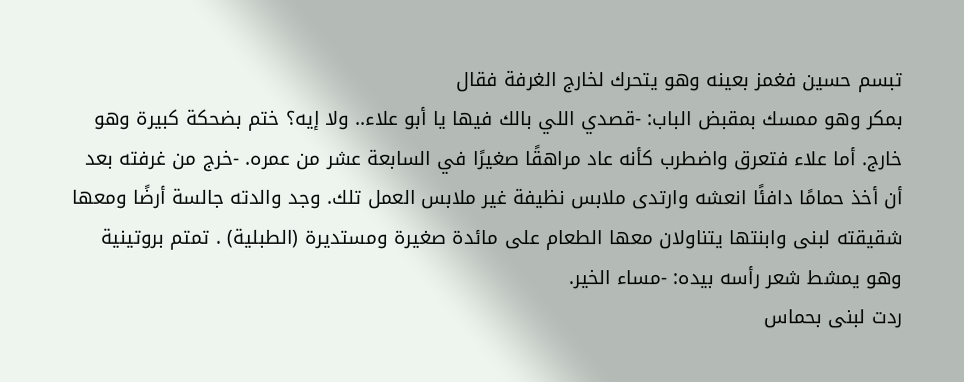تبسم حسين فغمز بعينه وهو يتحرك لخارج الغرفة فقال
بمكر وهو ممسك بمقبض الباب: -قصدي اللي بالك فيها يا أبو علاء.. ولا إيه؟ ختم بضحكة كبيرة وهو خارج. أما علاء فتعرق واضطرب كأنه عاد مراهقًا صغيرًا في السابعة عشر من عمره. -خرج من غرفته بعد أن أخذ حمامًا دافئًا انعشه وارتدى ملابس نظيفة غير ملابس العمل تلك. وجد والدته جالسة أرضًا ومعها شقيقته لبنى وابنتها يتناولان معها الطعام على مائدة صغيرة ومستديرة (الطبلية) . تمتم بروتينية وهو يمشط شعر رأسه بيده: -مساء الخير.
ردت لبنى بحماس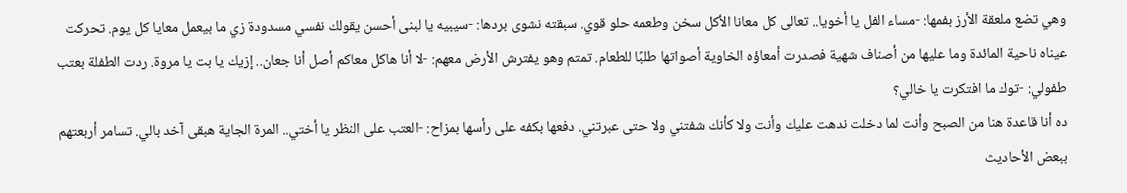وهي تضع ملعقة الأرز بفمها: -مساء الفل يا أخويا.. تعالى كل معانا الأكل سخن وطعمه حلو قوي. سبقته نشوى بردها: -سيبيه يا لبنى أحسن يقولك نفسي مسدودة زي ما بيعمل معايا كل يوم. تحركت عيناه ناحية المائدة وما عليها من أصناف شهية فصدرت أمعاؤه الخاوية أصواتها طلبًا للطعام. تمتم وهو يفترش الأرض معهم: -لا أنا هاكل معاكم أصل أنا جعان.. إزيك يا بت يا مروة. ردت الطفلة بعتب طفولي: -توك ما افتكرت يا خالي؟
ده أنا قاعدة هنا من الصبح وأنت لما دخلت ندهت عليك وأنت ولا كأنك شفتني ولا حتى عبرتني. دفعها بكفه على رأسها بمزاح: -العتب على النظر يا أختي.. المرة الجاية هبقى آخد بالي. تسامر أربعتهم ببعض الأحاديث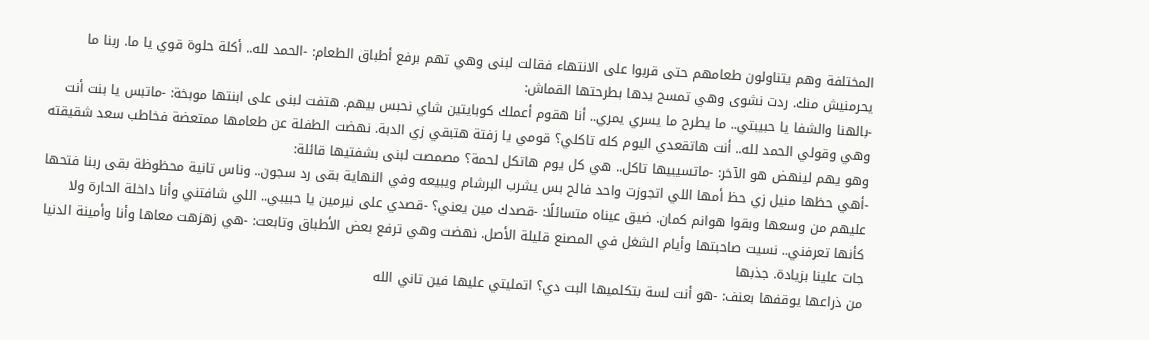المختلفة وهم يتناولون طعامهم حتى قربوا على الانتهاء فقالت لبنى وهي تهم برفع أطباق الطعام: -الحمد لله.. أكلة حلوة قوي يا ما. ربنا ما يحرمنيش منك. ردت نشوى وهي تمسح يدها بطرحتها القماش:
-بالهنا والشفا يا حبيبتي.. ما يطرح ما يسري يمري.. أنا هقوم أعملك كوبايتين شاي نحبس بيهم. هتفت لبنى على ابنتها موبخة: -ماتبس يا بنت أنت وهي وقولي الحمد لله.. أنت هاتقعدي اليوم كله تاكلي؟ قومي يا زفتة هتبقي زي الدبة. نهضت الطفلة عن طعامها ممتعضة فخاطب سعد شقيقته وهو يهم لينهض هو الآخر: -ماتسيبيها تاكل.. هي كل يوم هاتكل لحمة؟ مصمصت لبنى بشفتيها قائلة:
-أهي حظها منيل زي حظ أمها اللي اتجوزت واحد فالح بس يشرب البرشام ويبيعه وفي النهاية بقى رد سجون.. وناس تانية محظوظة بقى ربنا فتحها عليهم من وسعها وبقوا هوانم كمان. ضيق عيناه متسائلًا: -قصدك مين يعني؟ -قصدي على نيرمين يا حبيبي.. اللي شافتني وأنا داخلة الحارة ولا كأنها تعرفني.. نسيت صاحبتها وأيام الشغل في المصنع قليلة الأصل. نهضت وهي ترفع بعض الأطباق وتابعت: -هي زهزهت معاها وأنا وأمينة الدنيا جات علينا بزيادة. جذبها
من ذراعها يوقفها بعنف: -هو أنت لسة بتكلميها البت دي؟ اتمليتي عليها فين تاني الله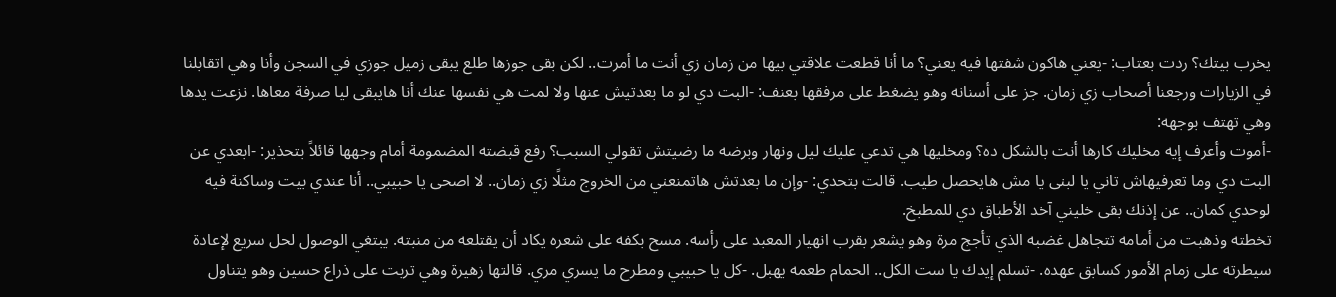يخرب بيتك؟ ردت بعتاب: -يعني هاكون شفتها فيه يعني؟ ما أنا قطعت علاقتي بيها من زمان زي أنت ما أمرت.. لكن بقى جوزها طلع يبقى زميل جوزي في السجن وأنا وهي اتقابلنا في الزيارات ورجعنا أصحاب زي زمان. جز على أسنانه وهو يضغط على مرفقها بعنف: -البت دي لو ما بعدتيش عنها ولا لمت هي نفسها عنك أنا هايبقى ليا صرفة معاها. نزعت يدها وهي تهتف بوجهه:
-أموت وأعرف إيه مخليك كارها أنت بالشكل ده؟ ومخليها هي تدعي عليك ليل ونهار وبرضه ما رضيتش تقولي السبب؟ رفع قبضته المضمومة أمام وجهها قائلاً بتحذير: -ابعدي عن البت دي وما تعرفيهاش تاني يا لبنى يا مش هايحصل طيب. قالت بتحدي: -وإن ما بعدتش هاتمنعني من الخروج مثلًا زي زمان.. لا اصحى يا حبيبي.. أنا عندي بيت وساكنة فيه لوحدي كمان.. عن إذنك بقى خليني آخد الأطباق دي للمطبخ.
تخطته وذهبت من أمامه تتجاهل غضبه الذي تأجج مرة وهو يشعر بقرب انهيار المعبد على رأسه. مسح بكفه على شعره يكاد أن يقتلعه من منبته. يبتغي الوصول لحل سريع لإعادة سيطرته على زمام الأمور كسابق عهده. -تسلم إيدك يا ست الكل.. الحمام طعمه يهبل. -كل يا حبيبي ومطرح ما يسري مري. قالتها زهيرة وهي تربت على ذراع حسين وهو يتناول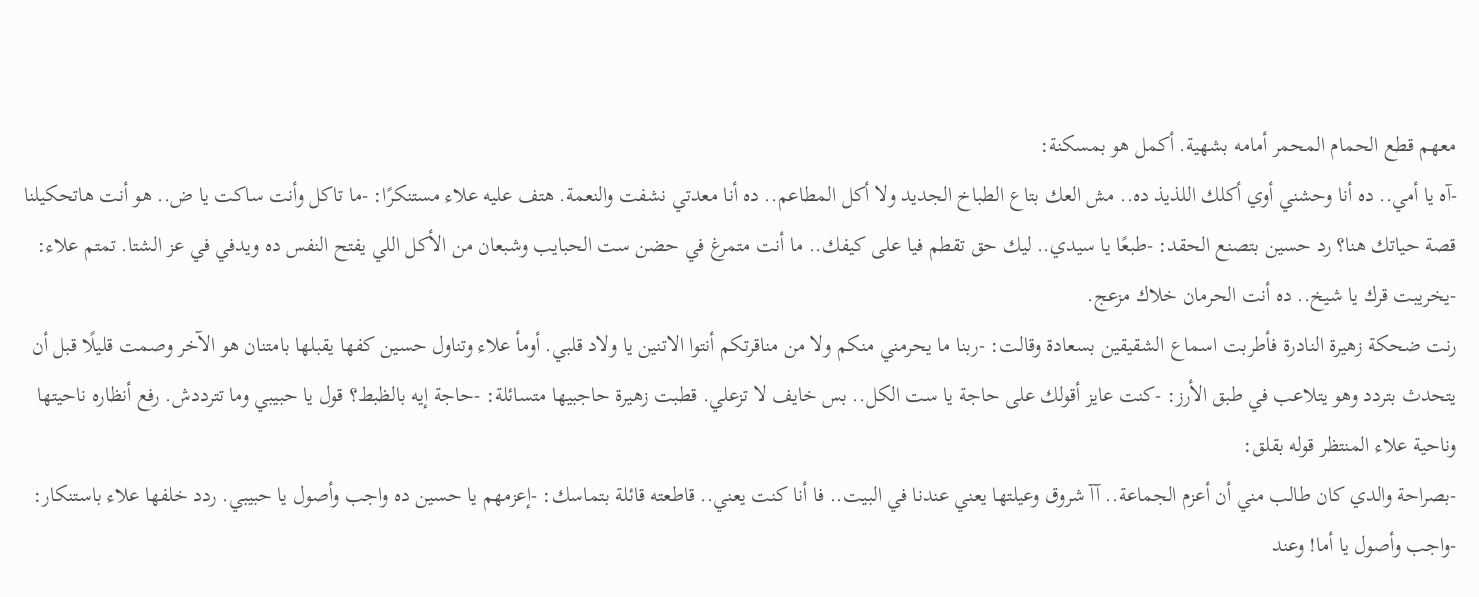معهم قطع الحمام المحمر أمامه بشهية. أكمل هو بمسكنة:
-آه يا أمي.. ده أنا وحشني أوي أكلك اللذيذ ده.. مش العك بتاع الطباخ الجديد ولا أكل المطاعم.. ده أنا معدتي نشفت والنعمة. هتف عليه علاء مستنكرًا: -ما تاكل وأنت ساكت يا ض.. هو أنت هاتحكيلنا قصة حياتك هنا؟ رد حسين بتصنع الحقد: -طبعًا يا سيدي.. ليك حق تقطم فيا على كيفك.. ما أنت متمرغ في حضن ست الحبايب وشبعان من الأكل اللي يفتح النفس ده ويدفي في عز الشتا. تمتم علاء: -يخريبت قرك يا شيخ.. ده أنت الحرمان خلاك مزعج.
رنت ضحكة زهيرة النادرة فأطربت اسماع الشقيقين بسعادة وقالت: -ربنا ما يحرمني منكم ولا من مناقرتكم أنتوا الاتنين يا ولاد قلبي. أومأ علاء وتناول حسين كفها يقبلها بامتنان هو الآخر وصمت قليلًا قبل أن يتحدث بتردد وهو يتلاعب في طبق الأرز: -كنت عايز أقولك على حاجة يا ست الكل.. بس خايف لا تزعلي. قطبت زهيرة حاجبيها متسائلة: -حاجة إيه بالظبط؟ قول يا حبيبي وما تترددش. رفع أنظاره ناحيتها وناحية علاء المنتظر قوله بقلق:
-بصراحة والدي كان طالب مني أن أعزم الجماعة.. آآ شروق وعيلتها يعني عندنا في البيت.. فا أنا كنت يعني.. قاطعته قائلة بتماسك: -إعزمهم يا حسين ده واجب وأصول يا حبيبي. ردد خلفها علاء باستنكار: -واجب وأصول يا أما! وعند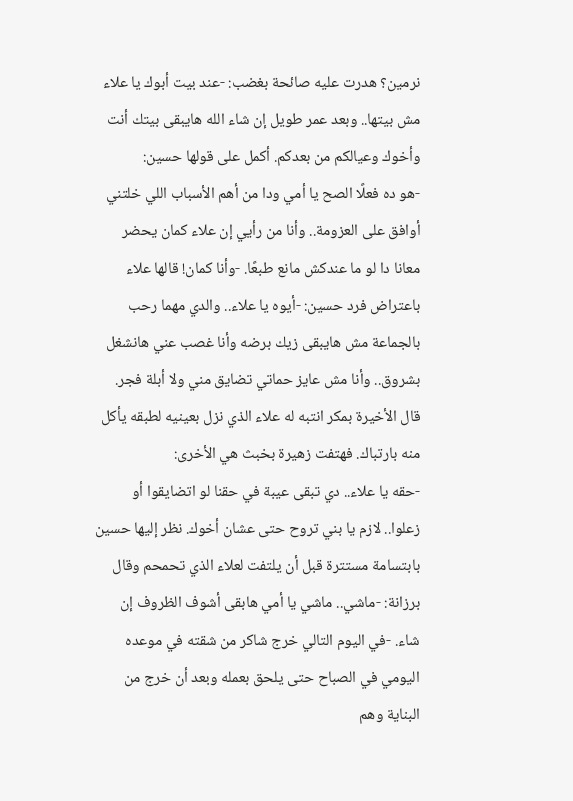نرمين؟ هدرت عليه صائحة بغضب: -عند بيت أبوك يا علاء مش بيتها.. وبعد عمر طويل إن شاء الله هايبقى بيتك أنت وأخوك وعيالكم من بعدكم. أكمل على قولها حسين:
-هو ده فعلًا الصح يا أمي ودا من أهم الأسباب اللي خلتني أوافق على العزومة.. وأنا من رأيي إن علاء كمان يحضر معانا دا لو ما عندكش مانع طبعًا. -وأنا كمان! قالها علاء باعتراض فرد حسين: -أيوه يا علاء.. والدي مهما رحب بالجماعة مش هايبقى زيك برضه وأنا غصب عني هانشغل بشروق.. وأنا مش عايز حماتي تضايق مني ولا أبلة فجر. قال الأخيرة بمكر انتبه له علاء الذي نزل بعينيه لطبقه يأكل منه بارتباك. فهتفت زهيرة بخبث هي الأخرى:
-حقه يا علاء.. دي تبقى عيبة في حقنا لو اتضايقوا أو زعلوا.. لازم يا بني تروح حتى عشان أخوك. نظر إليها حسين بابتسامة مستترة قبل أن يلتفت لعلاء الذي تحمحم وقال برزانة: -ماشي.. ماشي يا أمي هابقى أشوف الظروف إن شاء. -في اليوم التالي خرج شاكر من شقته في موعده اليومي في الصباح حتى يلحق بعمله وبعد أن خرج من البناية وهم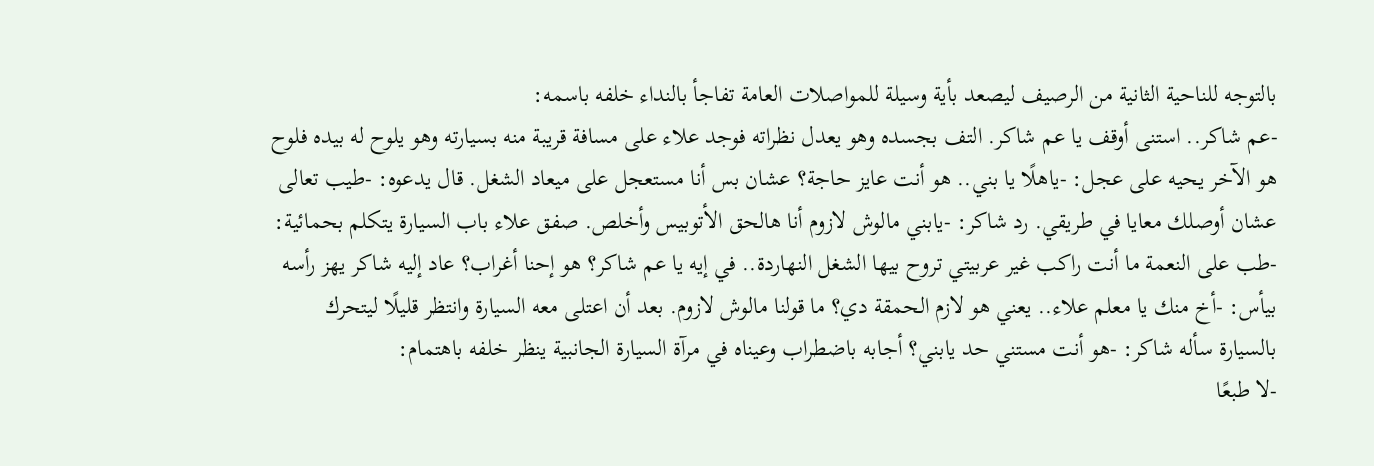بالتوجه للناحية الثانية من الرصيف ليصعد بأية وسيلة للمواصلات العامة تفاجأ بالنداء خلفه باسمه:
-عم شاكر.. استنى أوقف يا عم شاكر. التف بجسده وهو يعدل نظراته فوجد علاء على مسافة قريبة منه بسيارته وهو يلوح له بيده فلوح هو الآخر يحيه على عجل: -ياهلًا يا بني.. هو أنت عايز حاجة؟ عشان بس أنا مستعجل على ميعاد الشغل. قال يدعوه: -طيب تعالى عشان أوصلك معايا في طريقي. رد شاكر: -يابني مالوش لازوم أنا هالحق الأتوبيس وأخلص. صفق علاء باب السيارة يتكلم بحمائية:
-طب على النعمة ما أنت راكب غير عربيتي تروح بيها الشغل النهاردة.. في إيه يا عم شاكر؟ هو إحنا أغراب؟ عاد إليه شاكر يهز رأسه بيأس: -أخ منك يا معلم علاء.. يعني هو لازم الحمقة دي؟ ما قولنا مالوش لازوم. بعد أن اعتلى معه السيارة وانتظر قليلًا ليتحرك بالسيارة سأله شاكر: -هو أنت مستني حد يابني؟ أجابه باضطراب وعيناه في مرآة السيارة الجانبية ينظر خلفه باهتمام:
-لا طبعًا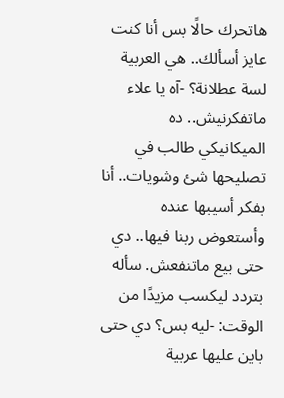هاتحرك حالًا بس أنا كنت عايز أسألك.. هي العربية لسة عطلانة؟ -آه يا علاء ماتفكرنيش.. ده الميكانيكي طالب في تصليحها شئ وشويات.. أنا بفكر أسيبها عنده وأستعوض ربنا فيها.. دي حتى بيع ماتنفعش. سأله بتردد ليكسب مزيدًا من الوقت: -ليه بس؟ دي حتى باين عليها عربية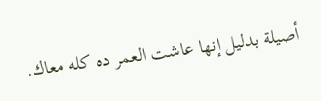أصيلة بدليل إنها عاشت العمر ده كله معاك.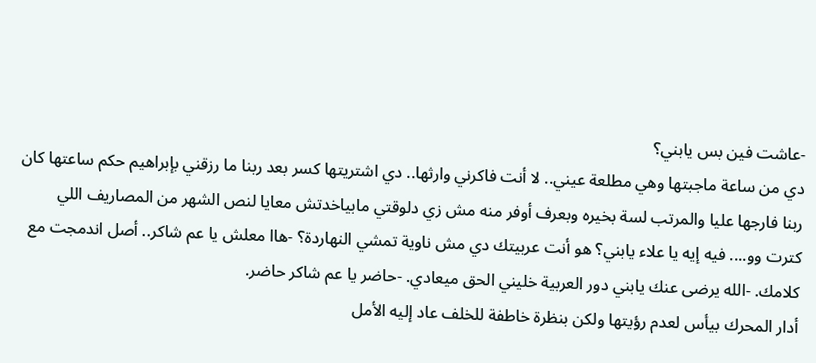-عاشت فين بس يابني؟
دي من ساعة ماجبتها وهي مطلعة عيني.. لا أنت فاكرني وارثها.. دي اشتريتها كسر بعد ربنا ما رزقني بإبراهيم حكم ساعتها كان ربنا فارجها عليا والمرتب لسة بخيره وبعرف أوفر منه مش زي دلوقتي مابياخدتش معايا لنص الشهر من المصاريف اللي كترت وو.... فيه إيه يا علاء يابني؟ هو أنت عربيتك دي مش ناوية تمشي النهاردة؟ -هاا معلش يا عم شاكر.. أصل اندمجت مع كلامك. -الله يرضى عنك يابني دور العربية خليني الحق ميعادي. -حاضر يا عم شاكر حاضر.
أدار المحرك بيأس لعدم رؤيتها ولكن بنظرة خاطفة للخلف عاد إليه الأمل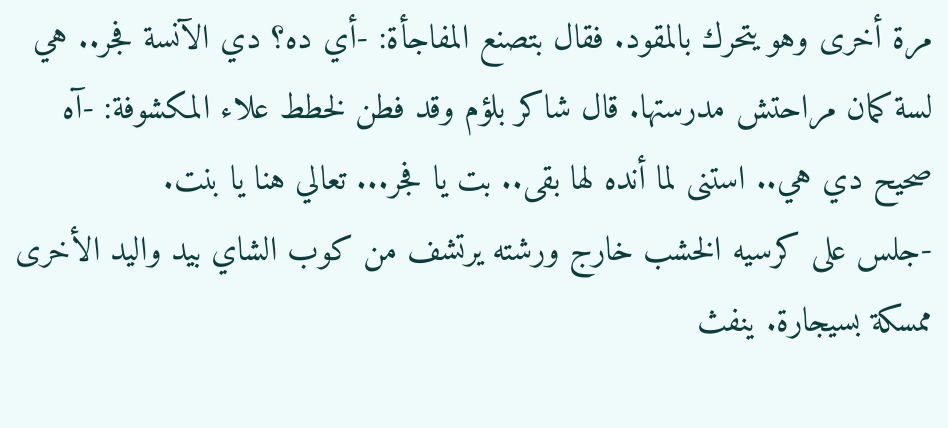مرة أخرى وهو يتحرك بالمقود. فقال بتصنع المفاجأة: -أي ده؟ دي الآنسة فجر.. هي لسة كمان مراحتش مدرستها. قال شاكر بلؤم وقد فطن لخطط علاء المكشوفة: -آه صحيح دي هي.. استنى لما أنده لها بقى.. بت يا فجر... تعالي هنا يا بنت.
-جلس على كرسيه الخشب خارج ورشته يرتشف من كوب الشاي بيد واليد الأخرى ممسكة بسيجارة. ينفث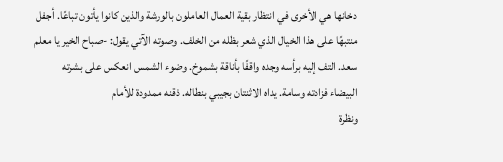دخانها هي الأخرى في انتظار بقية العمال العاملون بالورشة والذين كانوا يأتون تباعًا. أجفل منتبهًا على هذا الخيال الذي شعر بظله من الخلف. وصوته الآتي يقول: -صباح الخير يا معلم سعد. التف إليه برأسه وجده واقفًا بأناقة بشموخ. وضوء الشمس انعكس على بشرته البيضاء فزادته وسامة. يداه الاثنتان بجيبي بنطاله. ذقنه ممدودة للأمام
ونظرة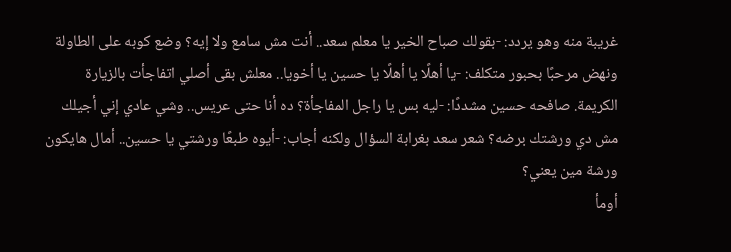غريبة منه وهو يردد: -بقولك صباح الخير يا معلم سعد.. أنت مش سامع ولا إيه؟ وضع كوبه على الطاولة ونهض مرحبًا بحبور متكلف: -يا أهلًا يا أهلًا يا حسين يا أخويا.. معلش بقى أصلي اتفاجأت بالزيارة الكريمة. صافحه حسين مشددًا: -ليه بس يا راجل المفاجأة؟ ده أنا حتى عريس.. وشي عادي إني أجيلك مش دي ورشتك برضه؟ شعر سعد بغرابة السؤال ولكنه أجاب: -أيوه طبعًا ورشتي يا حسين.. أمال هايكون ورشة مين يعني؟
أومأ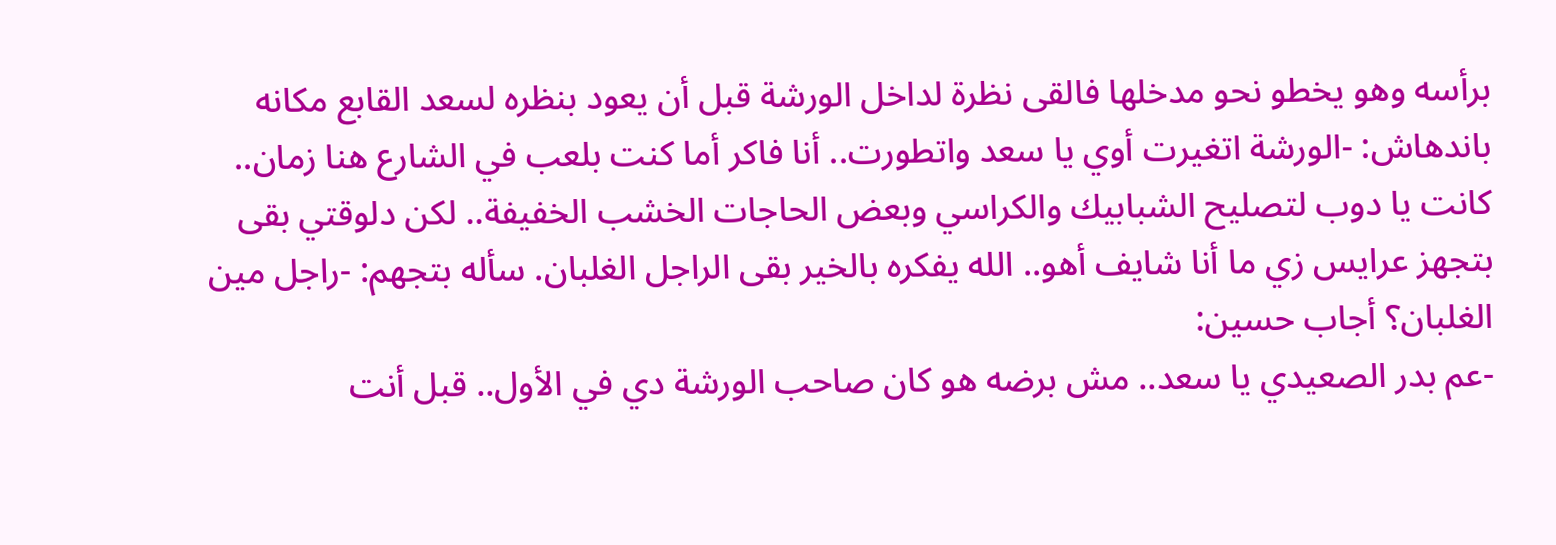برأسه وهو يخطو نحو مدخلها فالقى نظرة لداخل الورشة قبل أن يعود بنظره لسعد القابع مكانه باندهاش: -الورشة اتغيرت أوي يا سعد واتطورت.. أنا فاكر أما كنت بلعب في الشارع هنا زمان.. كانت يا دوب لتصليح الشبابيك والكراسي وبعض الحاجات الخشب الخفيفة.. لكن دلوقتي بقى بتجهز عرايس زي ما أنا شايف أهو.. الله يفكره بالخير بقى الراجل الغلبان. سأله بتجهم: -راجل مين الغلبان؟ أجاب حسين:
-عم بدر الصعيدي يا سعد.. مش برضه هو كان صاحب الورشة دي في الأول.. قبل أنت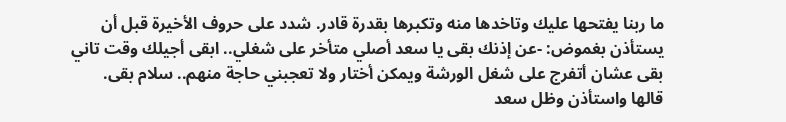ما ربنا يفتحها عليك وتاخدها منه وتكبرها بقدرة قادر. شدد على حروف الأخيرة قبل أن يستأذن بغموض: -عن إذنك بقى يا سعد أصلي متأخر على شغلي.. ابقى أجيلك وقت تاني بقى عشان أتفرج على شغل الورشة ويمكن أختار ولا تعجبني حاجة منهم.. سلام بقى.
قالها واستأذن وظل سعد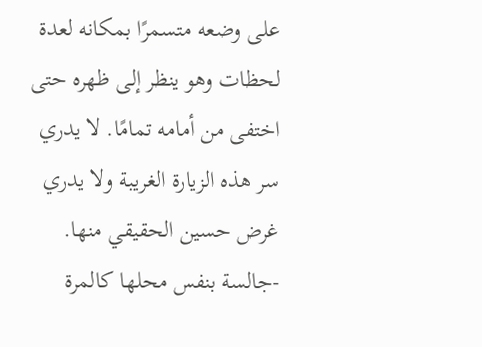على وضعه متسمرًا بمكانه لعدة لحظات وهو ينظر إلى ظهره حتى اختفى من أمامه تمامًا. لا يدري سر هذه الزيارة الغريبة ولا يدري غرض حسين الحقيقي منها.
-جالسة بنفس محلها كالمرة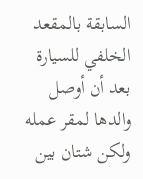السابقة بالمقعد الخلفي للسيارة بعد أن أوصل والدها لمقر عمله ولكن شتان بين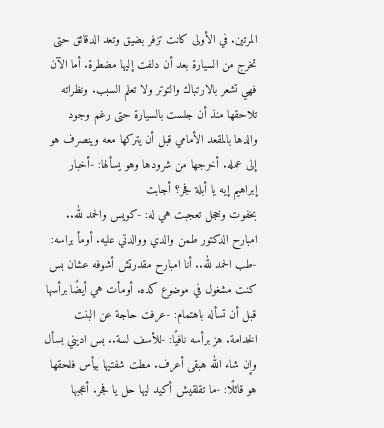المرتين. في الأولى كانت تزفر بضيق وتعد الدقائق حتى تخرج من السيارة بعد أن دلفت إليها مضطرة. أما الآن فهي تشعر بالارتباك والتوتر ولا تعلم السبب. ونظراته تلاحقها منذ أن جلست بالسيارة حتى رغم وجود والدها بالمقعد الأمامي قبل أن يتركها معه وينصرف هو إلى عمله. أخرجها من شرودها وهو يسألها: -أخبار إبراهيم إيه يا أبلة فجر؟ أجابت
بخفوت وخجل تعجبت هي له: -كويس والحمد لله.. امبارح الدكتور طمن والدي ووالدتي عليه. أومأ براسه: -طب الحمد لله.. أنا امبارح مقدرتش أشوفه عشان بس كنت مشغول في موضوع كده. أومأت هي أيضًا برأسها قبل أن تسأله باهتمام: -عرفت حاجة عن البنت الخدامة. هز برأسه نافيًا: -للأسف لسة.. بس اديني بسأل وإن شاء الله هبقى أعرف. مطت شفتيها بيأس فلحقها هو قائلًا: -ما تقلقيش أكيد ليها حل يا فجر. أعجبها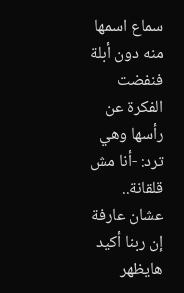سماع اسمها منه دون أبلة فنفضت
الفكرة عن رأسها وهي ترد: -أنا مش قلقانة.. عشان عارفة إن ربنا أكيد هايظهر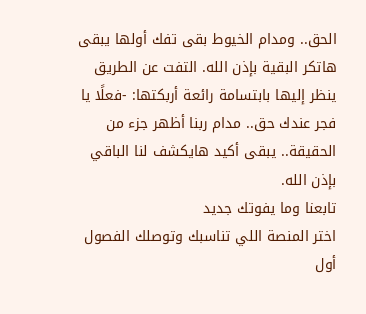الحق.. ومدام الخيوط بقى تفك أولها يبقى هاتكر البقية بإذن الله. التفت عن الطريق ينظر إليها بابتسامة رائعة أربكتها: -فعلًا يا فجر عندك حق.. مدام ربنا أظهر جزء من الحقيقة.. يبقى أكيد هايكشف لنا الباقي بإذن الله.
تابعنا وما يفوتك جديد
اختر المنصة اللي تناسبك وتوصلك الفصول أول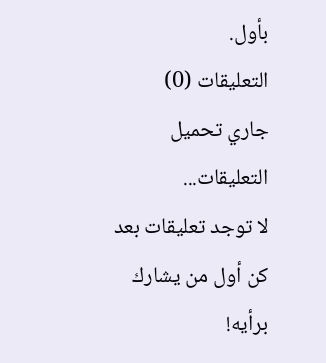بأول.
التعليقات (0)
جاري تحميل التعليقات...
لا توجد تعليقات بعد
كن أول من يشارك برأيه!